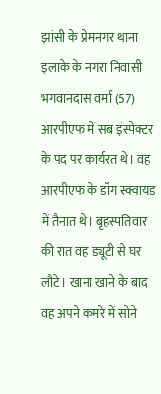झांसी के प्रेमनगर थाना इलाके के नगरा निवासी भगवानदास वर्मा (57) आरपीएफ में सब इंस्पेक्टर के पद पर कार्यरत थे। वह आरपीएफ के डॉग स्क्वायड में तैनात थे। बृहस्पतिवार की रात वह ड्यूटी से घर लौटे। खाना खाने के बाद वह अपने कमरे में सोने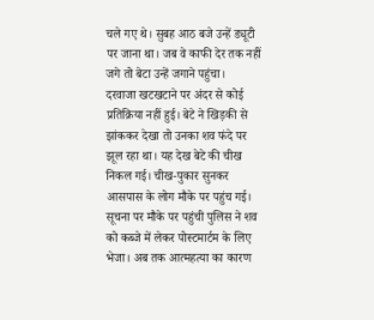चले गए थे। सुबह आठ बजे उन्हें ड्यूटी पर जाना था। जब वे काफी देर तक नहीं जगे तो बेटा उन्हें जगाने पहुंचा।
दरवाजा खटखटाने पर अंदर से कोई प्रतिक्रिया नहीं हुई। बेटे ने खिड़की से झांककर देखा तो उनका शव फंदे पर झूल रहा था। यह देख बेटे की चीख निकल गई। चीख-पुकार सुनकर आसपास के लोग मौके पर पहुंच गई। सूचना पर मौके पर पहुंची पुलिस ने शव को कब्जे में लेकर पोस्टमार्टम के लिए भेजा। अब तक आत्महत्या का कारण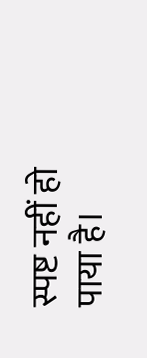स्पष्ट नहीं हो पाया है।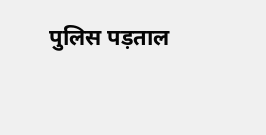पुलिस पड़ताल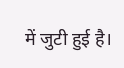में जुटी हुई है।